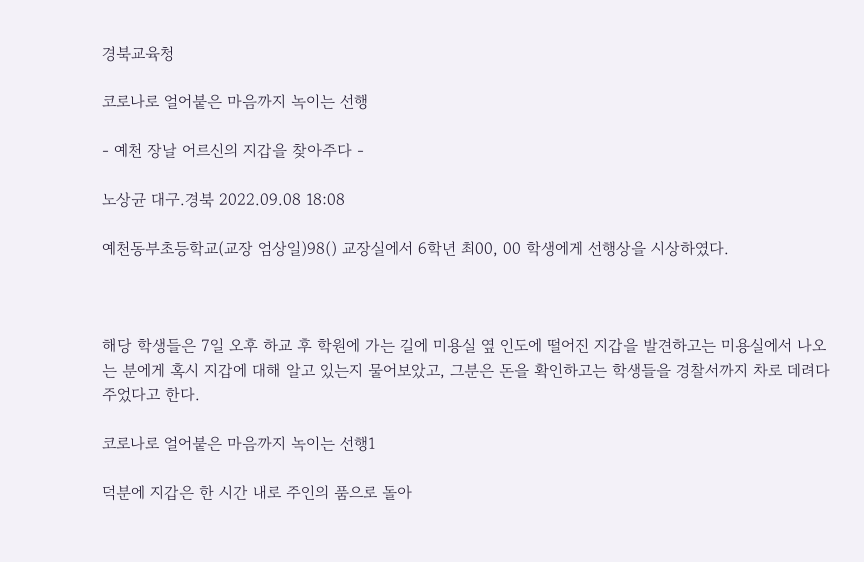경북교육청

코로나로 얼어붙은 마음까지 녹이는 선행

- 예천 장날 어르신의 지갑을 찾아주다 -

노상균 대구.경북 2022.09.08 18:08

예천동부초등학교(교장 엄상일)98() 교장실에서 6학년 최00, 00 학생에게 선행상을 시상하였다.



해당 학생들은 7일 오후 하교 후 학원에 가는 길에 미용실 옆 인도에 떨어진 지갑을 발견하고는 미용실에서 나오는 분에게 혹시 지갑에 대해 알고 있는지 물어보았고, 그분은 돈을 확인하고는 학생들을 경찰서까지 차로 데려다주었다고 한다.

코로나로 얼어붙은 마음까지 녹이는 선행1

덕분에 지갑은 한 시간 내로 주인의 품으로 돌아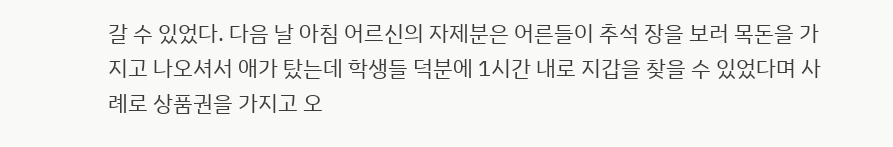갈 수 있었다. 다음 날 아침 어르신의 자제분은 어른들이 추석 장을 보러 목돈을 가지고 나오셔서 애가 탔는데 학생들 덕분에 1시간 내로 지갑을 찾을 수 있었다며 사례로 상품권을 가지고 오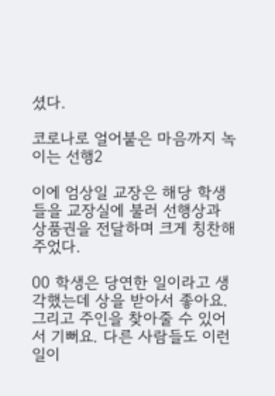셨다.

코로나로 얼어붙은 마음까지 녹이는 선행2

이에 엄상일 교장은 해당 학생들을 교장실에 불러 선행상과 상품권을 전달하며 크게 칭찬해 주었다.

00 학생은 당연한 일이라고 생각했는데 상을 받아서 좋아요. 그리고 주인을 찾아줄 수 있어서 기뻐요. 다른 사람들도 이런 일이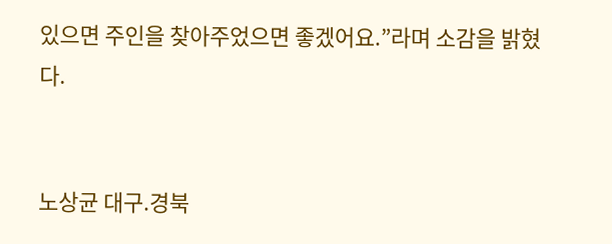있으면 주인을 찾아주었으면 좋겠어요.”라며 소감을 밝혔다.


노상균 대구.경북